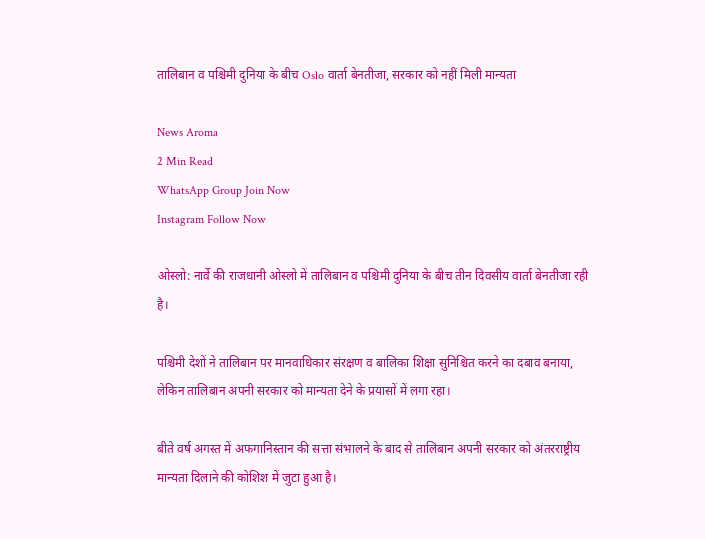तालिबान व पश्चिमी दुनिया के बीच Oslo वार्ता बेनतीजा, सरकार को नहीं मिली मान्यता

News Aroma
2 Min Read
WhatsApp Group Join Now
Instagram Follow Now

ओस्लो: नार्वे की राजधानी ओस्लो में तालिबान व पश्चिमी दुनिया के बीच तीन दिवसीय वार्ता बेनतीजा रही है।

पश्चिमी देशों ने तालिबान पर मानवाधिकार संरक्षण व बालिका शिक्षा सुनिश्चित करने का दबाव बनाया, लेकिन तालिबान अपनी सरकार को मान्यता देने के प्रयासों में लगा रहा।

बीते वर्ष अगस्त में अफगानिस्तान की सत्ता संभालने के बाद से तालिबान अपनी सरकार को अंतरराष्ट्रीय मान्यता दिलाने की कोशिश में जुटा हुआ है।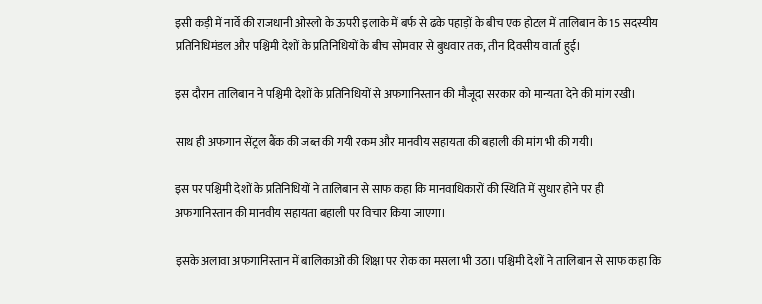इसी कड़ी में नार्वे की राजधानी ओस्लो के ऊपरी इलाके में बर्फ से ढके पहाड़ों के बीच एक होटल में तालिबान के 15 सदस्यीय प्रतिनिधिमंडल और पश्चिमी देशों के प्रतिनिधियों के बीच सोमवार से बुधवार तक, तीन दिवसीय वार्ता हुई।

इस दौरान तालिबान ने पश्चिमी देशों के प्रतिनिधियों से अफगानिस्तान की मौजूदा सरकार को मान्यता देने की मांग रखी।

साथ ही अफगान सेंट्रल बैंक की जब्त की गयी रकम और मानवीय सहायता की बहाली की मांग भी की गयी।

इस पर पश्चिमी देशों के प्रतिनिधियों ने तालिबान से साफ कहा कि मानवाधिकारों की स्थिति में सुधार होने पर ही अफगानिस्तान की मानवीय सहायता बहाली पर विचार किया जाएगा।

इसके अलावा अफगानिस्तान में बालिकाओं की शिक्षा पर रोक का मसला भी उठा। पश्चिमी देशों ने तालिबान से साफ कहा कि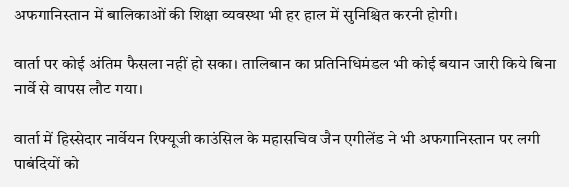अफगानिस्तान में बालिकाओं की शिक्षा व्यवस्था भी हर हाल में सुनिश्चित करनी होगी।

वार्ता पर कोई अंतिम फैसला नहीं हो सका। तालिबान का प्रतिनिधिमंडल भी कोई बयान जारी किये बिना नार्वे से वापस लौट गया।

वार्ता में हिस्सेदार नार्वेयन रिफ्यूजी काउंसिल के महासचिव जैन एगीलेंड ने भी अफगानिस्तान पर लगी पाबंदियों को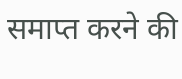समाप्त करने की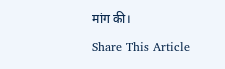मांग की।

Share This Article